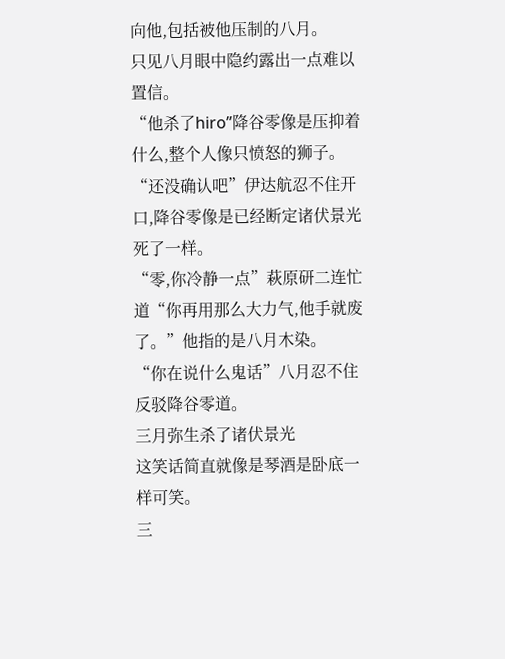向他,包括被他压制的八月。
只见八月眼中隐约露出一点难以置信。
“他杀了hiro”降谷零像是压抑着什么,整个人像只愤怒的狮子。
“还没确认吧”伊达航忍不住开口,降谷零像是已经断定诸伏景光死了一样。
“零,你冷静一点”萩原研二连忙道“你再用那么大力气,他手就废了。”他指的是八月木染。
“你在说什么鬼话”八月忍不住反驳降谷零道。
三月弥生杀了诸伏景光
这笑话简直就像是琴酒是卧底一样可笑。
三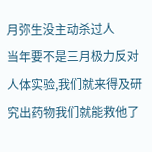月弥生没主动杀过人
当年要不是三月极力反对人体实验,我们就来得及研究出药物我们就能救他了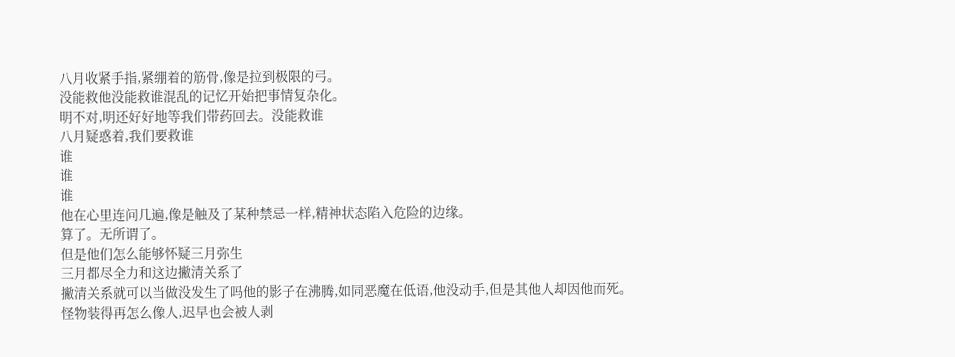八月收紧手指,紧绷着的筋骨,像是拉到极限的弓。
没能救他没能救谁混乱的记忆开始把事情复杂化。
明不对,明还好好地等我们带药回去。没能救谁
八月疑惑着,我们要救谁
谁
谁
谁
他在心里连问几遍,像是触及了某种禁忌一样,精神状态陷入危险的边缘。
算了。无所谓了。
但是他们怎么能够怀疑三月弥生
三月都尽全力和这边撇清关系了
撇清关系就可以当做没发生了吗他的影子在沸腾,如同恶魔在低语,他没动手,但是其他人却因他而死。
怪物装得再怎么像人,迟早也会被人剥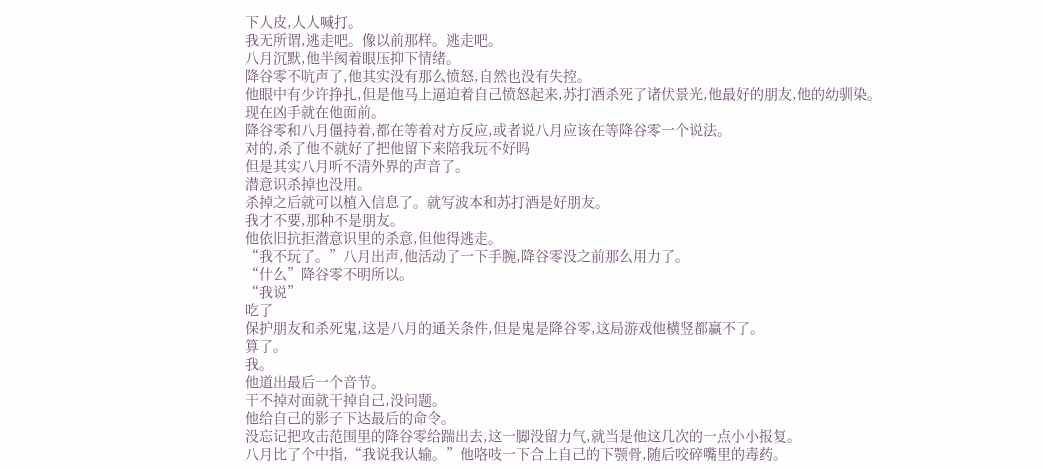下人皮,人人喊打。
我无所谓,逃走吧。像以前那样。逃走吧。
八月沉默,他半阂着眼压抑下情绪。
降谷零不吭声了,他其实没有那么愤怒,自然也没有失控。
他眼中有少许挣扎,但是他马上逼迫着自己愤怒起来,苏打酒杀死了诸伏景光,他最好的朋友,他的幼驯染。
现在凶手就在他面前。
降谷零和八月僵持着,都在等着对方反应,或者说八月应该在等降谷零一个说法。
对的,杀了他不就好了把他留下来陪我玩不好吗
但是其实八月听不清外界的声音了。
潜意识杀掉也没用。
杀掉之后就可以植入信息了。就写波本和苏打酒是好朋友。
我才不要,那种不是朋友。
他依旧抗拒潜意识里的杀意,但他得逃走。
“我不玩了。”八月出声,他活动了一下手腕,降谷零没之前那么用力了。
“什么”降谷零不明所以。
“我说”
吃了
保护朋友和杀死鬼,这是八月的通关条件,但是鬼是降谷零,这局游戏他横竖都赢不了。
算了。
我。
他道出最后一个音节。
干不掉对面就干掉自己,没问题。
他给自己的影子下达最后的命令。
没忘记把攻击范围里的降谷零给踹出去,这一脚没留力气,就当是他这几次的一点小小报复。
八月比了个中指,“我说我认输。”他咯吱一下合上自己的下颚骨,随后咬碎嘴里的毒药。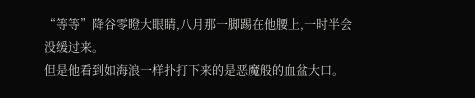“等等”降谷零瞪大眼睛,八月那一脚踢在他腰上,一时半会没缓过来。
但是他看到如海浪一样扑打下来的是恶魔般的血盆大口。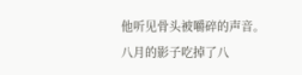他听见骨头被嚼碎的声音。
八月的影子吃掉了八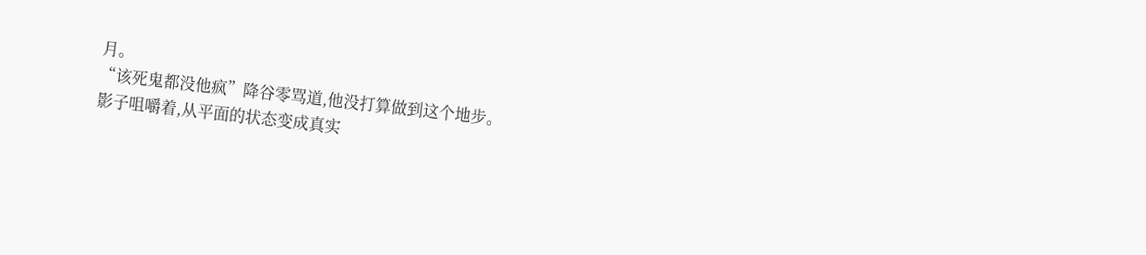月。
“该死鬼都没他疯”降谷零骂道,他没打算做到这个地步。
影子咀嚼着,从平面的状态变成真实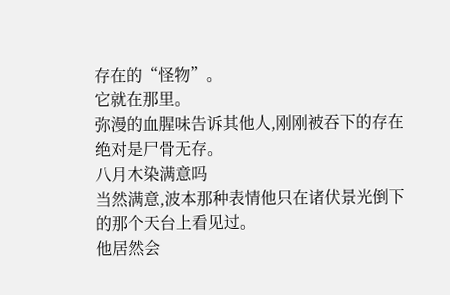存在的“怪物”。
它就在那里。
弥漫的血腥味告诉其他人,刚刚被吞下的存在绝对是尸骨无存。
八月木染满意吗
当然满意,波本那种表情他只在诸伏景光倒下的那个天台上看见过。
他居然会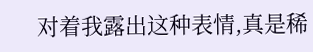对着我露出这种表情,真是稀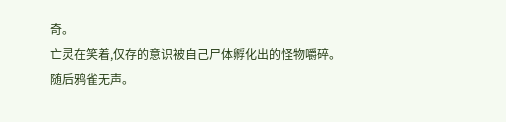奇。
亡灵在笑着,仅存的意识被自己尸体孵化出的怪物嚼碎。
随后鸦雀无声。